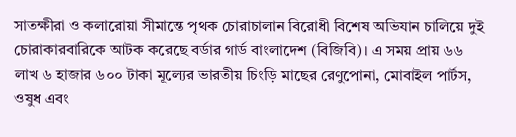সাতক্ষীরা ও কলারোয়া সীমান্তে পৃথক চোরাচালান বিরোধী বিশেষ অভিযান চালিয়ে দুই চোরাকারবারিকে আটক করেছে বর্ডার গার্ড বাংলাদেশ (বিজিবি)। এ সময় প্রায় ৬৬ লাখ ৬ হাজার ৬০০ টাকা মূল্যের ভারতীয় চিংড়ি মাছের রেণুপোনা, মোবাইল পার্টস, ওষুধ এবং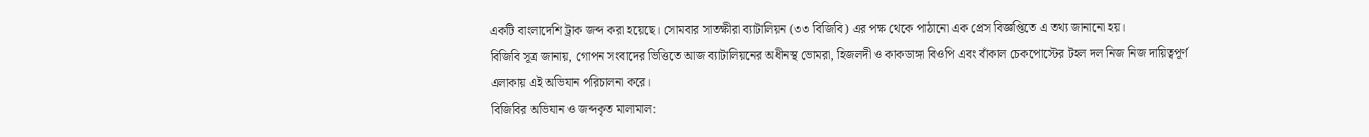একটি বাংলাদেশি ট্রাক জব্দ করা হয়েছে। সোমবার সাতক্ষীরা ব্যাটালিয়ন (৩৩ বিজিবি) এর পক্ষ থেকে পাঠানো এক প্রেস বিজ্ঞপ্তিতে এ তথ্য জানানো হয়।
বিজিবি সূত্র জানায়, গোপন সংবাদের ভিত্তিতে আজ ব্যাটালিয়নের অধীনস্থ ভোমরা, হিজলদী ও কাকডাঙ্গা বিওপি এবং বাঁকাল চেকপোস্টের টহল দল নিজ নিজ দায়িত্বপূর্ণ এলাকায় এই অভিযান পরিচালনা করে।
বিজিবির অভিযান ও জব্দকৃত মালামাল: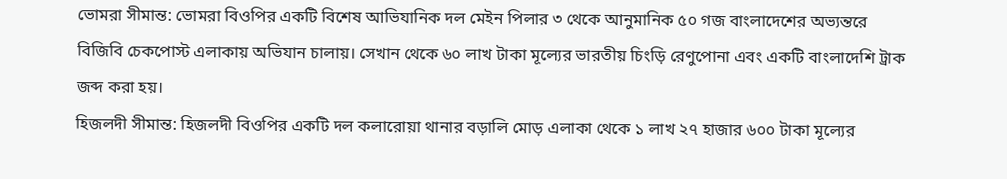ভোমরা সীমান্ত: ভোমরা বিওপির একটি বিশেষ আভিযানিক দল মেইন পিলার ৩ থেকে আনুমানিক ৫০ গজ বাংলাদেশের অভ্যন্তরে বিজিবি চেকপোস্ট এলাকায় অভিযান চালায়। সেখান থেকে ৬০ লাখ টাকা মূল্যের ভারতীয় চিংড়ি রেণুপোনা এবং একটি বাংলাদেশি ট্রাক জব্দ করা হয়।
হিজলদী সীমান্ত: হিজলদী বিওপির একটি দল কলারোয়া থানার বড়ালি মোড় এলাকা থেকে ১ লাখ ২৭ হাজার ৬০০ টাকা মূল্যের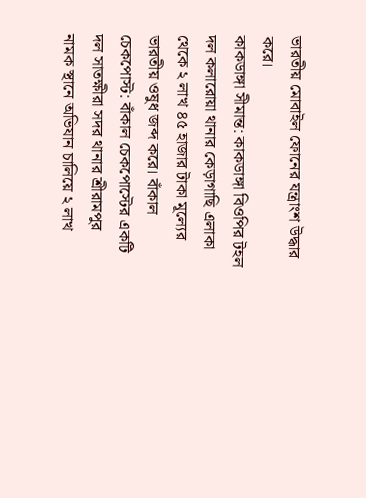ভারতীয় মোবাইল ফোনের যন্ত্রাংশ উদ্ধার করে।
কাকডাঙ্গা সীমান্ত: কাকডাঙ্গা বিওপির টহল দল কলারোয়া থানার কেড়াগাছি এলাকা থেকে ২ লাখ ৪৫ হাজার টাকা মূল্যের ভারতীয় ওষুধ জব্দ করে। বাঁকাল চেকপোস্ট: বাঁকাল চেকপোস্টের একটি দল সাতক্ষীরা সদর থানার শ্রীরামপুর নামক স্থানে অভিযান চালিয়ে ২ লাখ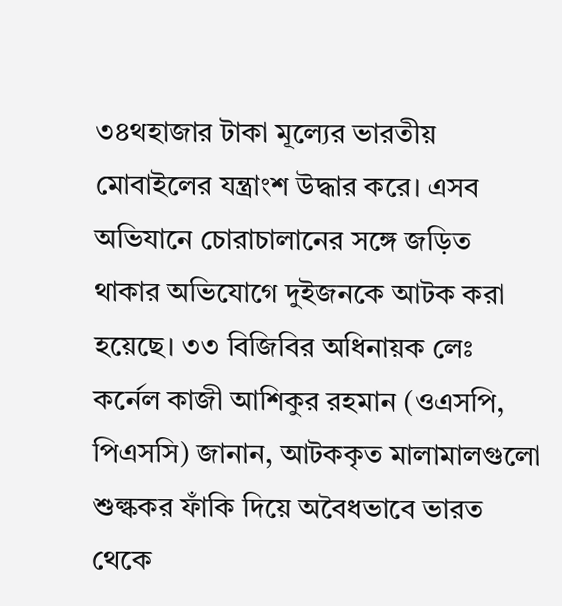৩৪থহাজার টাকা মূল্যের ভারতীয় মোবাইলের যন্ত্রাংশ উদ্ধার করে। এসব অভিযানে চোরাচালানের সঙ্গে জড়িত থাকার অভিযোগে দুইজনকে আটক করা হয়েছে। ৩৩ বিজিবির অধিনায়ক লেঃ কর্নেল কাজী আশিকুর রহমান (ওএসপি, পিএসসি) জানান, আটককৃত মালামালগুলো শুল্ককর ফাঁকি দিয়ে অবৈধভাবে ভারত থেকে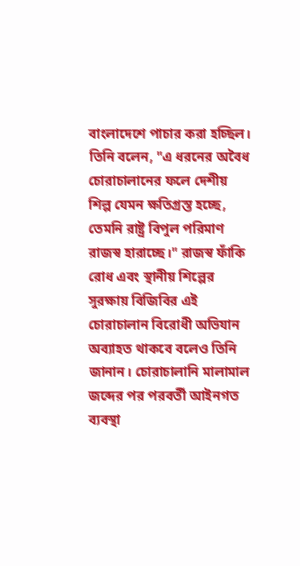বাংলাদেশে পাচার করা হচ্ছিল। তিনি বলেন, "এ ধরনের অবৈধ চোরাচালানের ফলে দেশীয় শিল্প যেমন ক্ষতিগ্রস্ত হচ্ছে, তেমনি রাষ্ট্র বিপুল পরিমাণ রাজস্ব হারাচ্ছে।" রাজস্ব ফাঁকি রোধ এবং স্থানীয় শিল্পের সুরক্ষায় বিজিবির এই চোরাচালান বিরোধী অভিযান অব্যাহত থাকবে বলেও তিনি জানান। চোরাচালানি মালামাল জব্দের পর পরবর্তী আইনগত ব্যবস্থা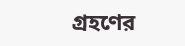গ্রহণের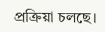প্রক্রিয়া চলছে।